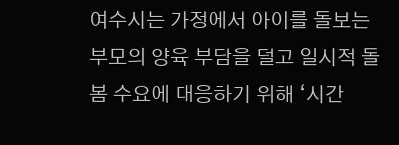여수시는 가정에서 아이를 돌보는 부모의 양육 부담을 덜고 일시적 돌봄 수요에 대응하기 위해 ‘시간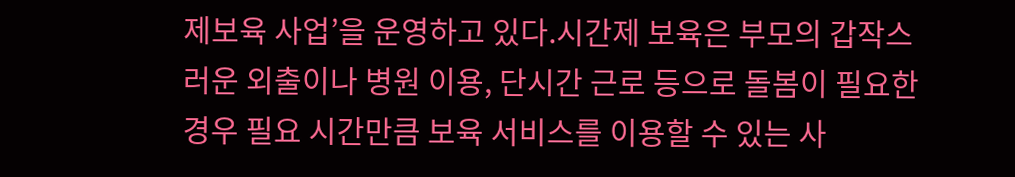제보육 사업’을 운영하고 있다.시간제 보육은 부모의 갑작스러운 외출이나 병원 이용, 단시간 근로 등으로 돌봄이 필요한 경우 필요 시간만큼 보육 서비스를 이용할 수 있는 사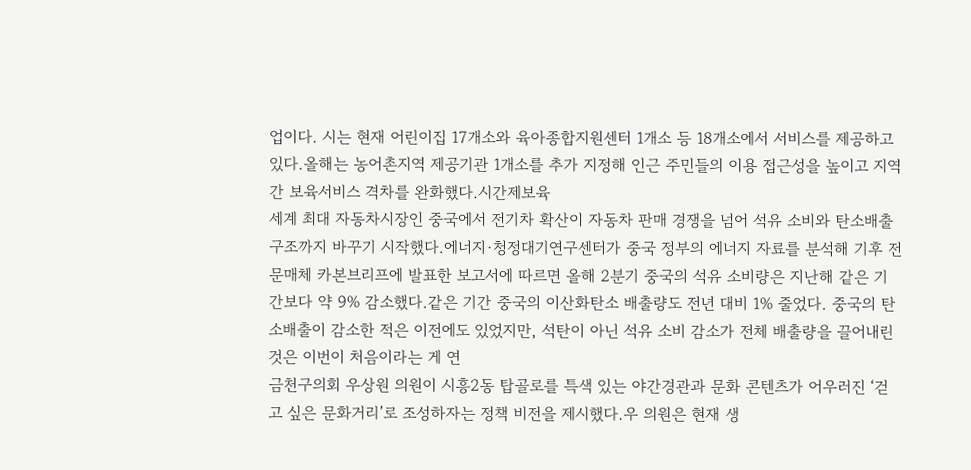업이다. 시는 현재 어린이집 17개소와 육아종합지원센터 1개소 등 18개소에서 서비스를 제공하고 있다.올해는 농어촌지역 제공기관 1개소를 추가 지정해 인근 주민들의 이용 접근성을 높이고 지역 간 보육서비스 격차를 완화했다.시간제보육
세계 최대 자동차시장인 중국에서 전기차 확산이 자동차 판매 경쟁을 넘어 석유 소비와 탄소배출 구조까지 바꾸기 시작했다.에너지·청정대기연구센터가 중국 정부의 에너지 자료를 분석해 기후 전문매체 카본브리프에 발표한 보고서에 따르면 올해 2분기 중국의 석유 소비량은 지난해 같은 기간보다 약 9% 감소했다.같은 기간 중국의 이산화탄소 배출량도 전년 대비 1% 줄었다. 중국의 탄소배출이 감소한 적은 이전에도 있었지만, 석탄이 아닌 석유 소비 감소가 전체 배출량을 끌어내린 것은 이번이 처음이라는 게 연
금천구의회 우상원 의원이 시흥2동 탑골로를 특색 있는 야간경관과 문화 콘텐츠가 어우러진 ‘걷고 싶은 문화거리’로 조성하자는 정책 비전을 제시했다.우 의원은 현재 생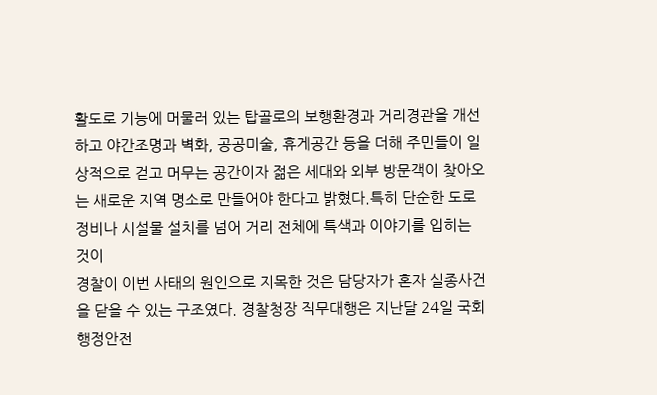활도로 기능에 머물러 있는 탑골로의 보행환경과 거리경관을 개선하고 야간조명과 벽화, 공공미술, 휴게공간 등을 더해 주민들이 일상적으로 걷고 머무는 공간이자 젊은 세대와 외부 방문객이 찾아오는 새로운 지역 명소로 만들어야 한다고 밝혔다.특히 단순한 도로 정비나 시설물 설치를 넘어 거리 전체에 특색과 이야기를 입히는 것이
경찰이 이번 사태의 원인으로 지목한 것은 담당자가 혼자 실종사건을 닫을 수 있는 구조였다. 경찰청장 직무대행은 지난달 24일 국회 행정안전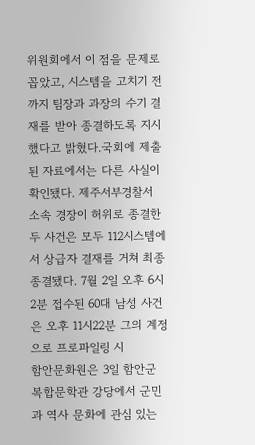위원회에서 이 점을 문제로 꼽았고, 시스템을 고치기 전까지 팀장과 과장의 수기 결재를 받아 종결하도록 지시했다고 밝혔다.국회에 제출된 자료에서는 다른 사실이 확인됐다. 제주서부경찰서 소속 경장이 허위로 종결한 두 사건은 모두 112시스템에서 상급자 결재를 거쳐 최종 종결됐다. 7월 2일 오후 6시2분 접수된 60대 남성 사건은 오후 11시22분 그의 계정으로 프로파일링 시
함안문화원은 3일 함안군 복합문학관 강당에서 군민과 역사 문화에 관심 있는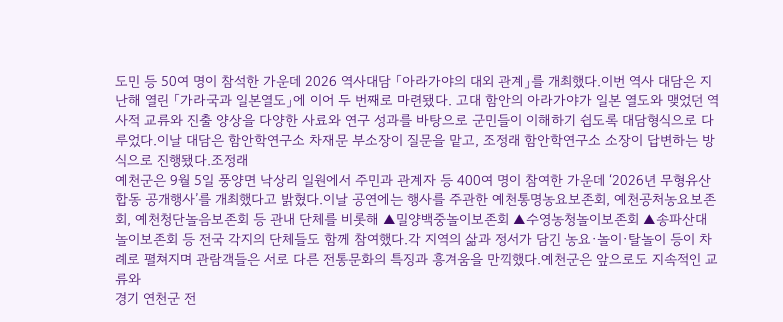도민 등 50여 명이 참석한 가운데 2026 역사대담 「아라가야의 대외 관계」를 개최했다.이번 역사 대담은 지난해 열린 「가라국과 일본열도」에 이어 두 번째로 마련됐다. 고대 함안의 아라가야가 일본 열도와 맺었던 역사적 교류와 진출 양상을 다양한 사료와 연구 성과를 바탕으로 군민들이 이해하기 쉽도록 대담형식으로 다루었다.이날 대담은 함안학연구소 차재문 부소장이 질문을 맡고, 조정래 함안학연구소 소장이 답변하는 방식으로 진행됐다.조정래
예천군은 9월 5일 풍양면 낙상리 일원에서 주민과 관계자 등 400여 명이 참여한 가운데 ‘2026년 무형유산 합동 공개행사’를 개최했다고 밝혔다.이날 공연에는 행사를 주관한 예천통명농요보존회, 예천공처농요보존회, 예천청단놀음보존회 등 관내 단체를 비롯해 ▲밀양백중놀이보존회 ▲수영농청놀이보존회 ▲송파산대놀이보존회 등 전국 각지의 단체들도 함께 참여했다.각 지역의 삶과 정서가 담긴 농요·놀이·탈놀이 등이 차례로 펼쳐지며 관람객들은 서로 다른 전통문화의 특징과 흥겨움을 만끽했다.예천군은 앞으로도 지속적인 교류와
경기 연천군 전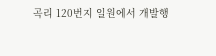곡리 120번지 일원에서 개발행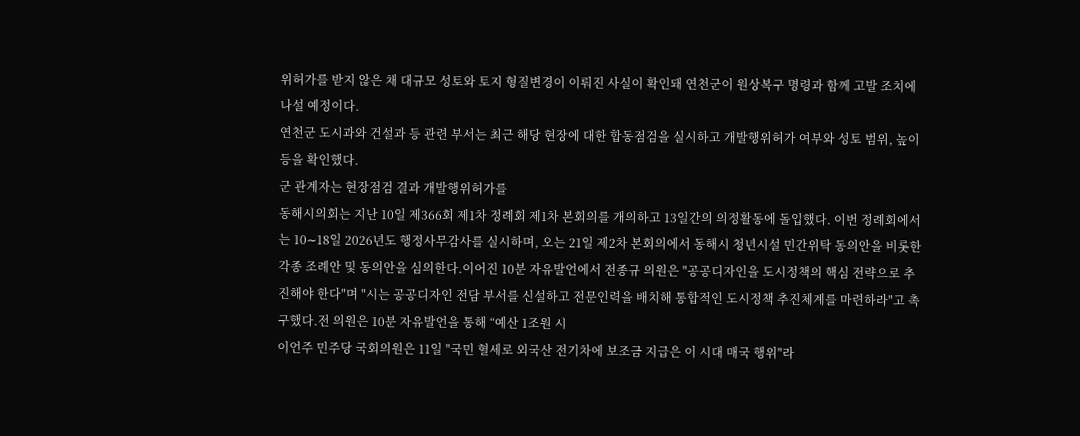위허가를 받지 않은 채 대규모 성토와 토지 형질변경이 이뤄진 사실이 확인돼 연천군이 원상복구 명령과 함께 고발 조치에 나설 예정이다.
연천군 도시과와 건설과 등 관련 부서는 최근 해당 현장에 대한 합동점검을 실시하고 개발행위허가 여부와 성토 범위, 높이 등을 확인했다.
군 관계자는 현장점검 결과 개발행위허가를
동해시의회는 지난 10일 제366회 제1차 정례회 제1차 본회의를 개의하고 13일간의 의정활동에 돌입했다. 이번 정례회에서는 10∼18일 2026년도 행정사무감사를 실시하며, 오는 21일 제2차 본회의에서 동해시 청년시설 민간위탁 동의안을 비롯한 각종 조례안 및 동의안을 심의한다.이어진 10분 자유발언에서 전종규 의원은 "공공디자인을 도시정책의 핵심 전략으로 추진해야 한다"며 "시는 공공디자인 전담 부서를 신설하고 전문인력을 배치해 통합적인 도시정책 추진체계를 마련하라"고 촉구했다.전 의원은 10분 자유발언을 통해 “예산 1조원 시
이언주 민주당 국회의원은 11일 "국민 혈세로 외국산 전기차에 보조금 지급은 이 시대 매국 행위"라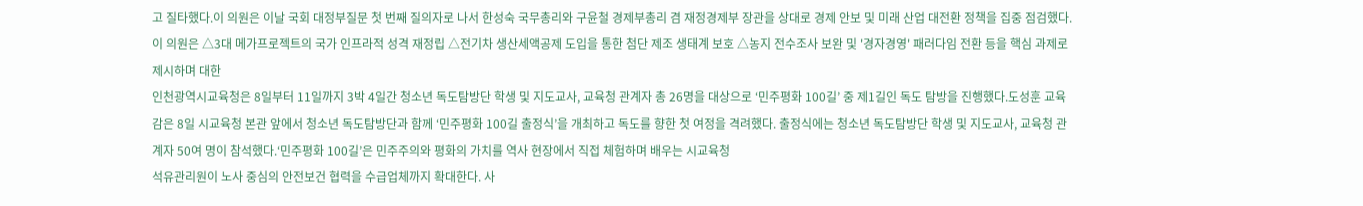고 질타했다.이 의원은 이날 국회 대정부질문 첫 번째 질의자로 나서 한성숙 국무총리와 구윤철 경제부총리 겸 재정경제부 장관을 상대로 경제 안보 및 미래 산업 대전환 정책을 집중 점검했다.이 의원은 △3대 메가프로젝트의 국가 인프라적 성격 재정립 △전기차 생산세액공제 도입을 통한 첨단 제조 생태계 보호 △농지 전수조사 보완 및 '경자경영' 패러다임 전환 등을 핵심 과제로 제시하며 대한
인천광역시교육청은 8일부터 11일까지 3박 4일간 청소년 독도탐방단 학생 및 지도교사, 교육청 관계자 총 26명을 대상으로 ‘민주평화 100길’ 중 제1길인 독도 탐방을 진행했다.도성훈 교육감은 8일 시교육청 본관 앞에서 청소년 독도탐방단과 함께 ‘민주평화 100길 출정식’을 개최하고 독도를 향한 첫 여정을 격려했다. 출정식에는 청소년 독도탐방단 학생 및 지도교사, 교육청 관계자 50여 명이 참석했다.‘민주평화 100길’은 민주주의와 평화의 가치를 역사 현장에서 직접 체험하며 배우는 시교육청
석유관리원이 노사 중심의 안전보건 협력을 수급업체까지 확대한다. 사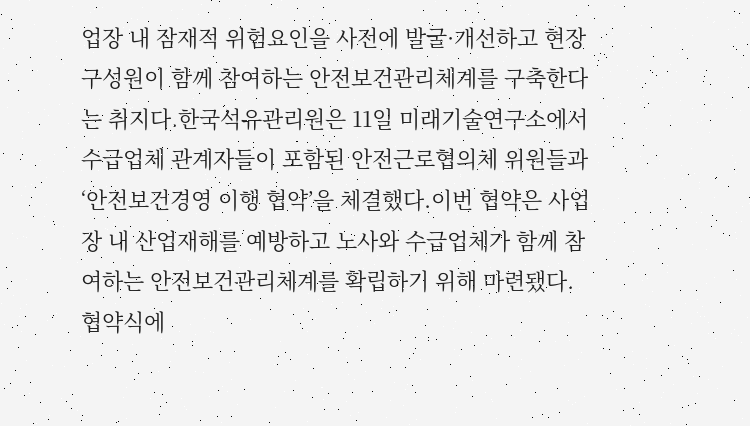업장 내 잠재적 위험요인을 사전에 발굴·개선하고 현장 구성원이 함께 참여하는 안전보건관리체계를 구축한다는 취지다.한국석유관리원은 11일 미래기술연구소에서 수급업체 관계자들이 포함된 안전근로협의체 위원들과 ‘안전보건경영 이행 협약’을 체결했다.이번 협약은 사업장 내 산업재해를 예방하고 노사와 수급업체가 함께 참여하는 안전보건관리체계를 확립하기 위해 마련됐다.협약식에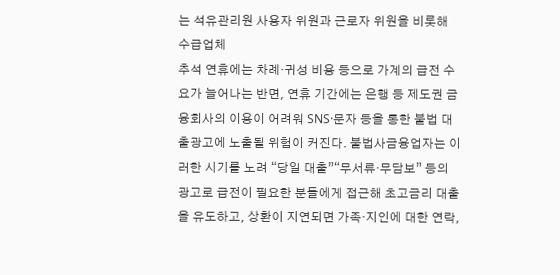는 석유관리원 사용자 위원과 근로자 위원을 비롯해 수급업체
추석 연휴에는 차례·귀성 비용 등으로 가계의 급전 수요가 늘어나는 반면, 연휴 기간에는 은행 등 제도권 금융회사의 이용이 어려워 SNS·문자 등을 통한 불법 대출광고에 노출될 위험이 커진다. 불법사금융업자는 이러한 시기를 노려 “당일 대출”“무서류·무담보” 등의 광고로 급전이 필요한 분들에게 접근해 초고금리 대출을 유도하고, 상환이 지연되면 가족·지인에 대한 연락,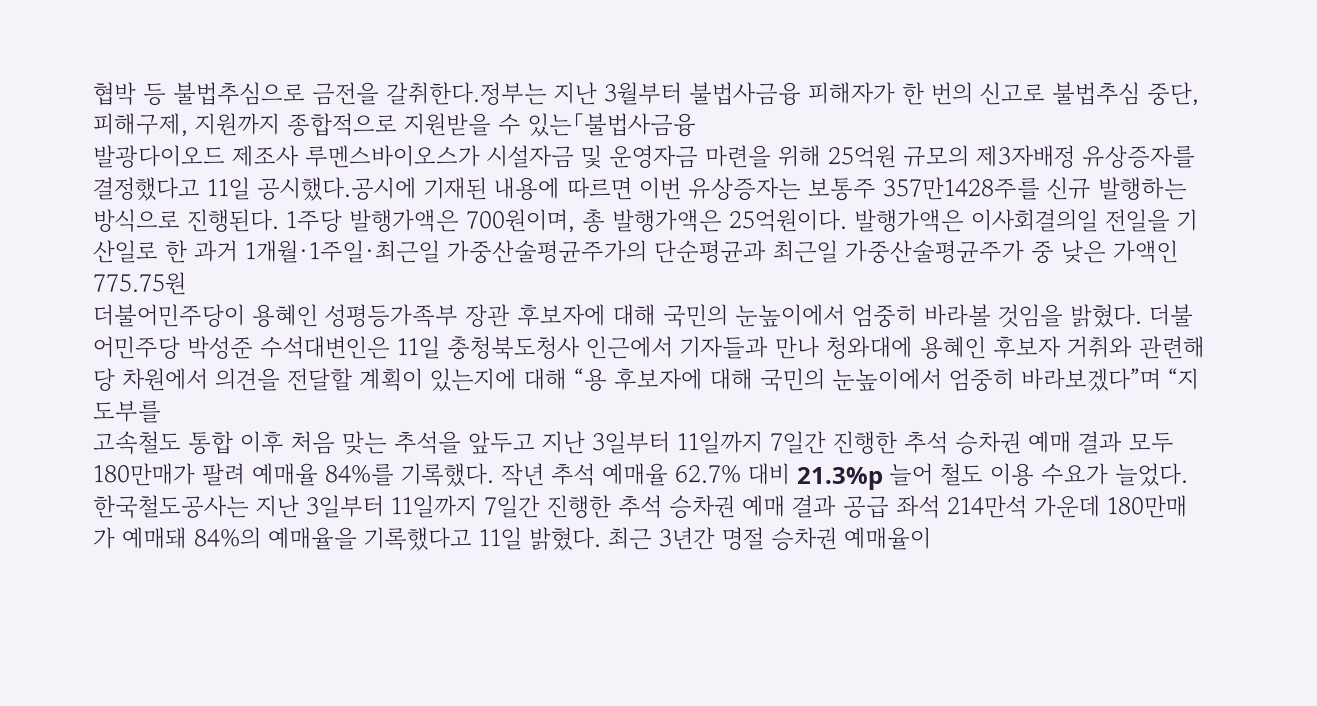협박 등 불법추심으로 금전을 갈취한다.정부는 지난 3월부터 불법사금융 피해자가 한 번의 신고로 불법추심 중단, 피해구제, 지원까지 종합적으로 지원받을 수 있는「불법사금융
발광다이오드 제조사 루멘스바이오스가 시설자금 및 운영자금 마련을 위해 25억원 규모의 제3자배정 유상증자를 결정했다고 11일 공시했다.공시에 기재된 내용에 따르면 이번 유상증자는 보통주 357만1428주를 신규 발행하는 방식으로 진행된다. 1주당 발행가액은 700원이며, 총 발행가액은 25억원이다. 발행가액은 이사회결의일 전일을 기산일로 한 과거 1개월·1주일·최근일 가중산술평균주가의 단순평균과 최근일 가중산술평균주가 중 낮은 가액인 775.75원
더불어민주당이 용혜인 성평등가족부 장관 후보자에 대해 국민의 눈높이에서 엄중히 바라볼 것임을 밝혔다. 더불어민주당 박성준 수석대변인은 11일 충청북도청사 인근에서 기자들과 만나 청와대에 용혜인 후보자 거취와 관련해 당 차원에서 의견을 전달할 계획이 있는지에 대해 “용 후보자에 대해 국민의 눈높이에서 엄중히 바라보겠다”며 “지도부를
고속철도 통합 이후 처음 맞는 추석을 앞두고 지난 3일부터 11일까지 7일간 진행한 추석 승차권 예매 결과 모두 180만매가 팔려 예매율 84%를 기록했다. 작년 추석 예매율 62.7% 대비 21.3%p 늘어 철도 이용 수요가 늘었다.한국철도공사는 지난 3일부터 11일까지 7일간 진행한 추석 승차권 예매 결과 공급 좌석 214만석 가운데 180만매가 예매돼 84%의 예매율을 기록했다고 11일 밝혔다. 최근 3년간 명절 승차권 예매율이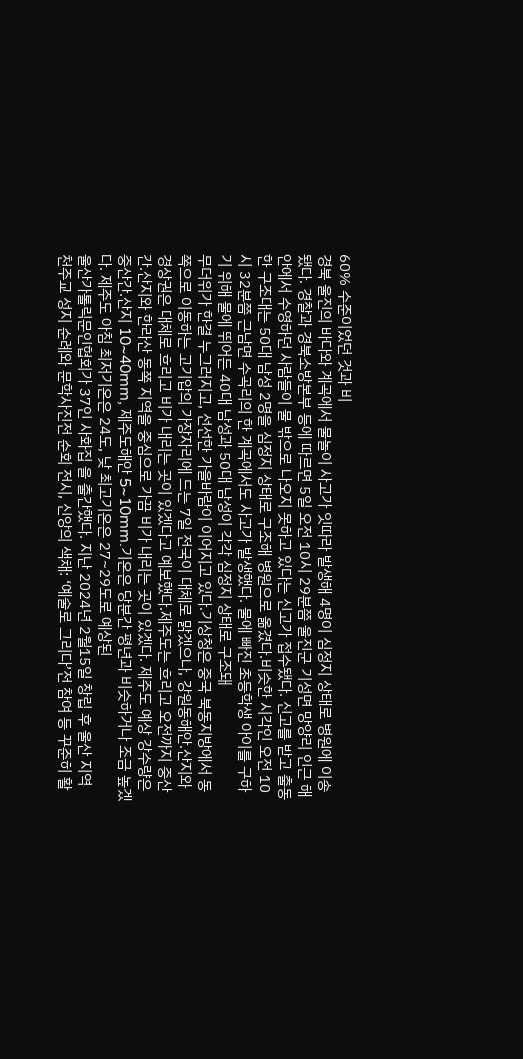60% 수준이었던 것과 비
경북 울진의 바다와 계곡에서 물놀이 사고가 잇따라 발생해 4명이 심정지 상태로 병원에 이송됐다. 경찰과 경북소방본부 등에 따르면 5일 오전 10시 29분쯤 울진군 기성면 망양리 인근 해안에서 수영하던 사람들이 물 밖으로 나오지 못하고 있다는 신고가 접수됐다. 신고를 받고 출동한 구조대는 50대 남성 2명을 심정지 상태로 구조해 병원으로 옮겼다.비슷한 시각인 오전 10시 32분쯤 근남면 수곡리의 한 계곡에서도 사고가 발생했다. 물에 빠진 초등학생 아이를 구하기 위해 물에 뛰어든 40대 남성과 50대 남성이 각각 심정지 상태로 구조돼
무더위가 한결 누그러지고, 선선한 가을바람이 이어지고 있다.기상청은 중국 북동지방에서 동쪽으로 이동하는 고기압의 가장자리에 드는 7일 전국이 대체로 맑겠으나, 강원동해안.산지와 경상권은 대체로 흐리고 비가 내리는 곳이 있겠다고 예보했다.제주도는 흐리고 오전까지 중산간.산지와 한라산 동쪽 지역을 중심으로 가끔 비가 내리는 곳이 있겠다. 제주도 예상 강수량은 중산간.산지 10~40mm, 제주도해안 5~10mm.기온은 당분간 평년과 비슷하거나 조금 높겠다. 제주도 아침 최저기온은 24도, 낮 최고기온은 27~29도로 예상된
울산가톨릭문인협회가 37인 사화집 을 출간했다. 지난 2024년 2월15일 창립 후 울산 지역 천주교 성지 순례와 문학사진전 순회 전시, 신앙의 색채: ‘예술로 그리다’전 참여 등 꾸준히 활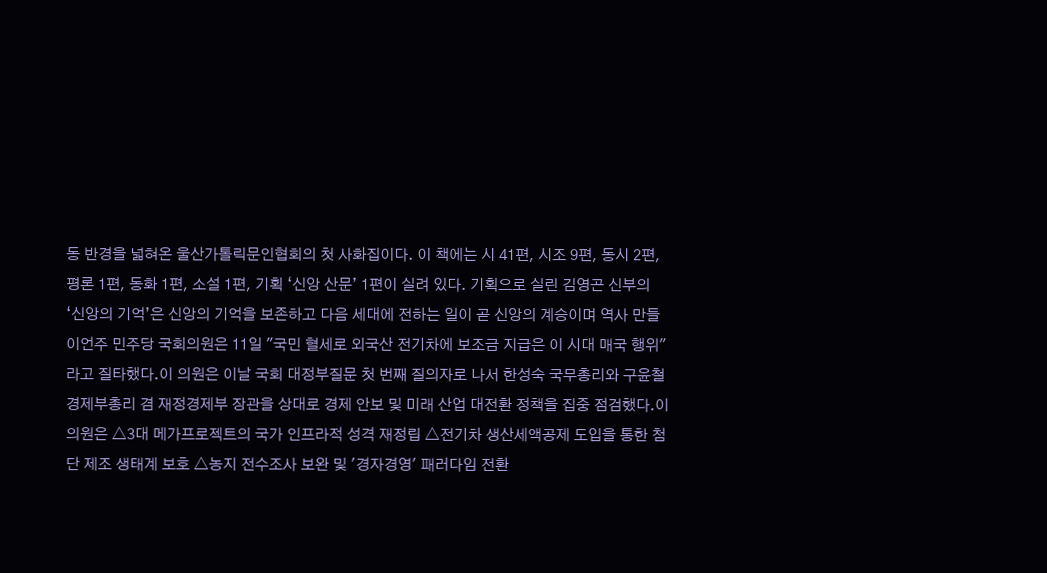동 반경을 넓혀온 울산가톨릭문인협회의 첫 사화집이다. 이 책에는 시 41편, 시조 9편, 동시 2편, 평론 1편, 동화 1편, 소설 1편, 기획 ‘신앙 산문’ 1편이 실려 있다. 기획으로 실린 김영곤 신부의 ‘신앙의 기억’은 신앙의 기억을 보존하고 다음 세대에 전하는 일이 곧 신앙의 계승이며 역사 만들
이언주 민주당 국회의원은 11일 "국민 혈세로 외국산 전기차에 보조금 지급은 이 시대 매국 행위"라고 질타했다.이 의원은 이날 국회 대정부질문 첫 번째 질의자로 나서 한성숙 국무총리와 구윤철 경제부총리 겸 재정경제부 장관을 상대로 경제 안보 및 미래 산업 대전환 정책을 집중 점검했다.이 의원은 △3대 메가프로젝트의 국가 인프라적 성격 재정립 △전기차 생산세액공제 도입을 통한 첨단 제조 생태계 보호 △농지 전수조사 보완 및 '경자경영' 패러다임 전환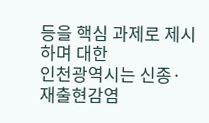등을 핵심 과제로 제시하며 대한
인천광역시는 신종·재출현감염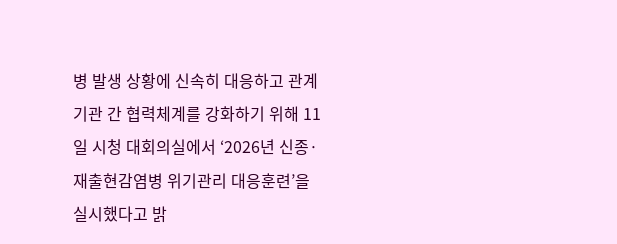병 발생 상황에 신속히 대응하고 관계기관 간 협력체계를 강화하기 위해 11일 시청 대회의실에서 ‘2026년 신종·재출현감염병 위기관리 대응훈련’을 실시했다고 밝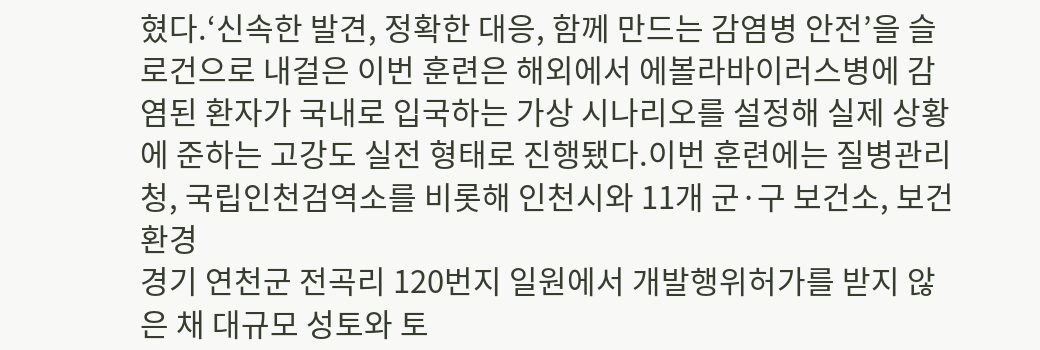혔다.‘신속한 발견, 정확한 대응, 함께 만드는 감염병 안전’을 슬로건으로 내걸은 이번 훈련은 해외에서 에볼라바이러스병에 감염된 환자가 국내로 입국하는 가상 시나리오를 설정해 실제 상황에 준하는 고강도 실전 형태로 진행됐다.이번 훈련에는 질병관리청, 국립인천검역소를 비롯해 인천시와 11개 군·구 보건소, 보건환경
경기 연천군 전곡리 120번지 일원에서 개발행위허가를 받지 않은 채 대규모 성토와 토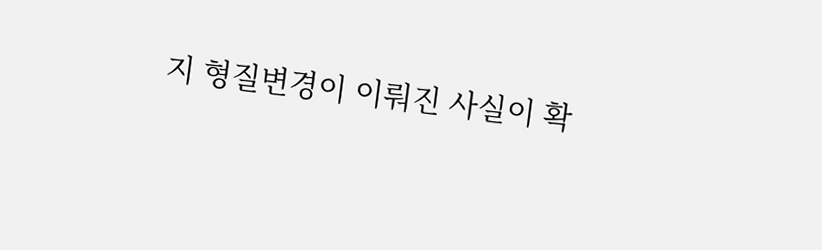지 형질변경이 이뤄진 사실이 확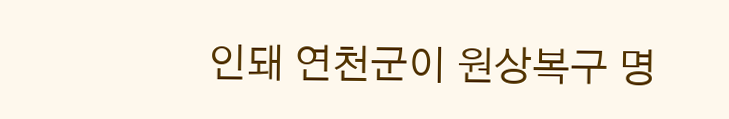인돼 연천군이 원상복구 명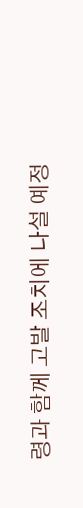령과 함께 고발 조치에 나설 예정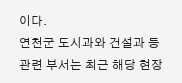이다.
연천군 도시과와 건설과 등 관련 부서는 최근 해당 현장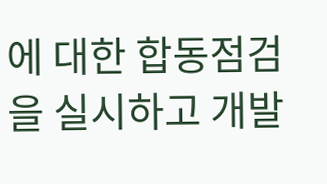에 대한 합동점검을 실시하고 개발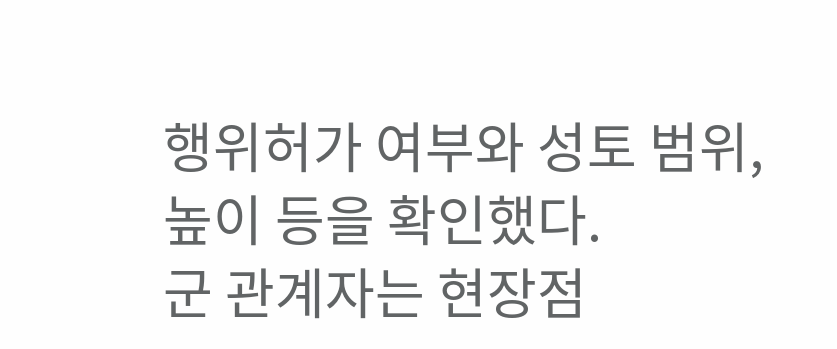행위허가 여부와 성토 범위, 높이 등을 확인했다.
군 관계자는 현장점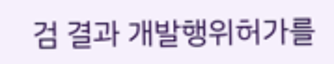검 결과 개발행위허가를